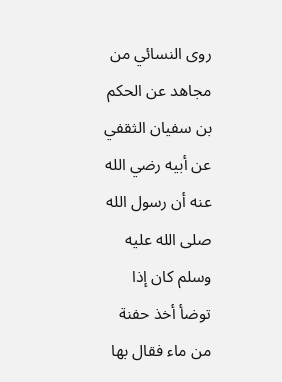روى النسائي من مجاهد عن الحكم بن سفيان الثقفي عن أبيه رضي الله عنه أن رسول الله صلى الله عليه وسلم كان إذا توضأ أخذ حفنة من ماء فقال بها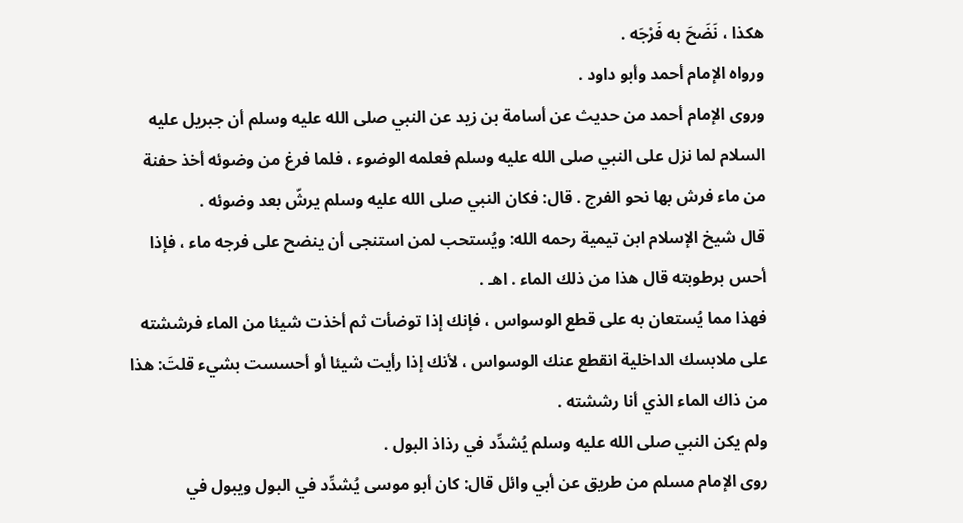هكذا ، نَضَحَ به فَرْجَه .
ورواه الإمام أحمد وأبو داود .
وروى الإمام أحمد من حديث عن أسامة بن زيد عن النبي صلى الله عليه وسلم أن جبريل عليه السلام لما نزل على النبي صلى الله عليه وسلم فعلمه الوضوء ، فلما فرغ من وضوئه أخذ حفنة من ماء فرش بها نحو الفرج . قال: فكان النبي صلى الله عليه وسلم يرشّ بعد وضوئه .
قال شيخ الإسلام ابن تيمية رحمه الله: ويُستحب لمن استنجى أن ينضح على فرجه ماء ، فإذا أحس برطوبته قال هذا من ذلك الماء . اهـ .
فهذا مما يُستعان به على قطع الوسواس ، فإنك إذا توضأت ثم أخذت شيئا من الماء فرششته على ملابسك الداخلية انقطع عنك الوسواس ، لأنك إذا رأيت شيئا أو أحسست بشيء قلتَ: هذا من ذاك الماء الذي أنا رششته .
ولم يكن النبي صلى الله عليه وسلم يُشدِّد في رذاذ البول .
روى الإمام مسلم من طريق عن أبي وائل قال: كان أبو موسى يُشدِّد في البول ويبول في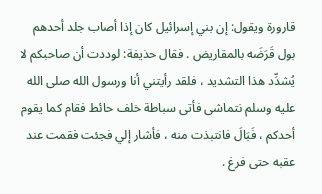قارورة ويقول: إن بني إسرائيل كان إذا أصاب جلد أحدهم بول قَرَضَه بالمقاريض . فقال حذيفة: لوددت أن صاحبكم لا يُشدِّد هذا التشديد ، فلقد رأيتني أنا ورسول الله صلى الله عليه وسلم نتماشى فأتى سباطة خلف حائط فقام كما يقوم أحدكم ، فَبَالَ فانتبذت منه ، فأشار إلي فجئت فقمت عند عقبه حتى فرغ .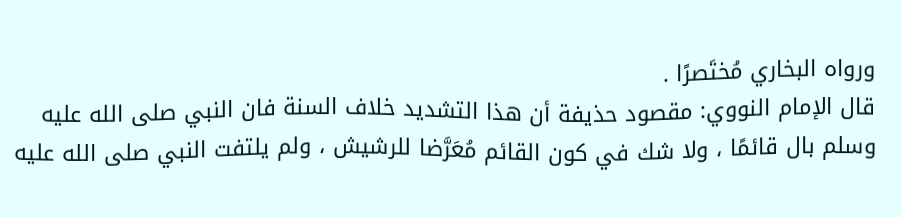ورواه البخاري مُختَصرًا .
قال الإمام النووي: مقصود حذيفة أن هذا التشديد خلاف السنة فان النبي صلى الله عليه وسلم بال قائمًا ، ولا شك في كون القائم مُعَرَّضا للرشيش ، ولم يلتفت النبي صلى الله عليه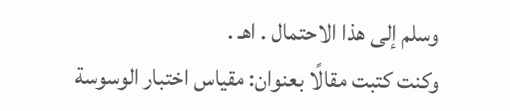وسلم إلى هذا الاحتمال . اهـ .
وكنت كتبت مقالًا بعنوان: مقياس اختبار الوسوسة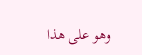وهو على هذا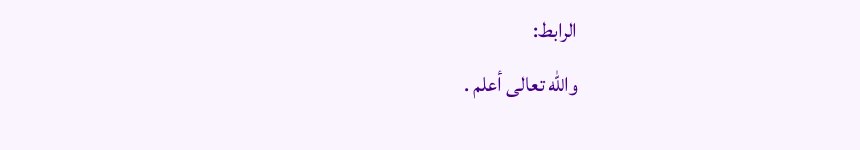الرابط:
والله تعالى أعلم .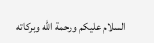السلام عليكم ورحمة الله وبركاته